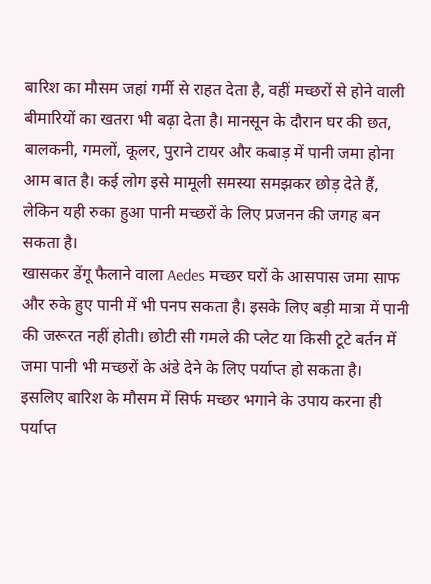बारिश का मौसम जहां गर्मी से राहत देता है, वहीं मच्छरों से होने वाली बीमारियों का खतरा भी बढ़ा देता है। मानसून के दौरान घर की छत, बालकनी, गमलों, कूलर, पुराने टायर और कबाड़ में पानी जमा होना आम बात है। कई लोग इसे मामूली समस्या समझकर छोड़ देते हैं, लेकिन यही रुका हुआ पानी मच्छरों के लिए प्रजनन की जगह बन सकता है।
खासकर डेंगू फैलाने वाला Aedes मच्छर घरों के आसपास जमा साफ और रुके हुए पानी में भी पनप सकता है। इसके लिए बड़ी मात्रा में पानी की जरूरत नहीं होती। छोटी सी गमले की प्लेट या किसी टूटे बर्तन में जमा पानी भी मच्छरों के अंडे देने के लिए पर्याप्त हो सकता है।
इसलिए बारिश के मौसम में सिर्फ मच्छर भगाने के उपाय करना ही पर्याप्त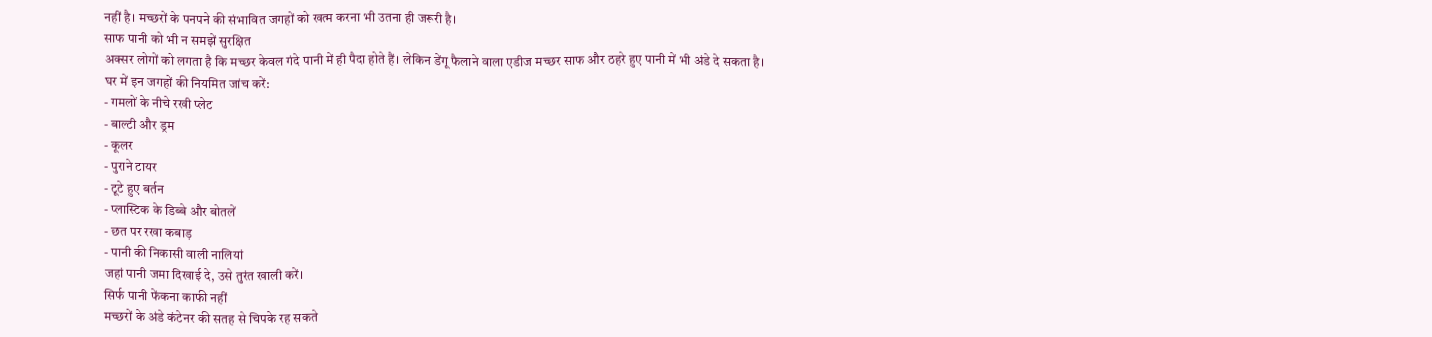नहीं है। मच्छरों के पनपने की संभावित जगहों को खत्म करना भी उतना ही जरूरी है।
साफ पानी को भी न समझें सुरक्षित
अक्सर लोगों को लगता है कि मच्छर केवल गंदे पानी में ही पैदा होते हैं। लेकिन डेंगू फैलाने वाला एडीज मच्छर साफ और ठहरे हुए पानी में भी अंडे दे सकता है।
घर में इन जगहों की नियमित जांच करें:
- गमलों के नीचे रखी प्लेट
- बाल्टी और ड्रम
- कूलर
- पुराने टायर
- टूटे हुए बर्तन
- प्लास्टिक के डिब्बे और बोतलें
- छत पर रखा कबाड़
- पानी की निकासी वाली नालियां
जहां पानी जमा दिखाई दे, उसे तुरंत खाली करें।
सिर्फ पानी फेंकना काफी नहीं
मच्छरों के अंडे कंटेनर की सतह से चिपके रह सकते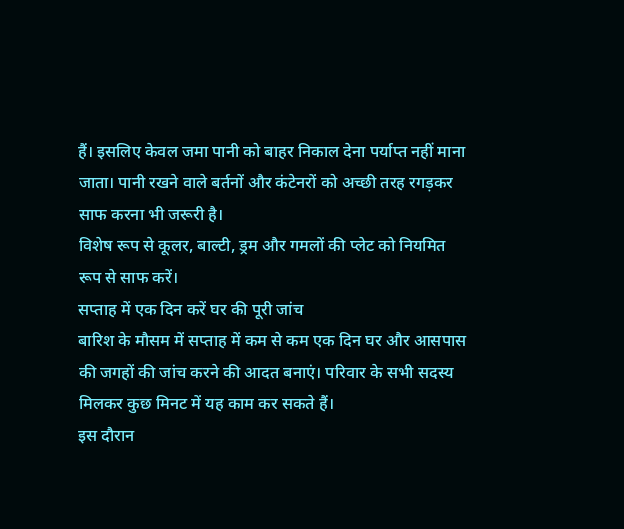हैं। इसलिए केवल जमा पानी को बाहर निकाल देना पर्याप्त नहीं माना जाता। पानी रखने वाले बर्तनों और कंटेनरों को अच्छी तरह रगड़कर साफ करना भी जरूरी है।
विशेष रूप से कूलर, बाल्टी, ड्रम और गमलों की प्लेट को नियमित रूप से साफ करें।
सप्ताह में एक दिन करें घर की पूरी जांच
बारिश के मौसम में सप्ताह में कम से कम एक दिन घर और आसपास की जगहों की जांच करने की आदत बनाएं। परिवार के सभी सदस्य मिलकर कुछ मिनट में यह काम कर सकते हैं।
इस दौरान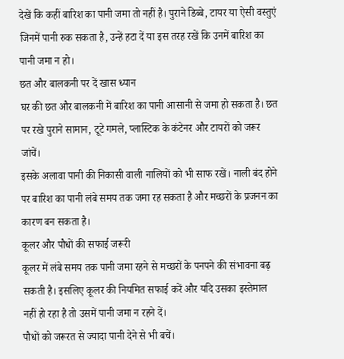देखें कि कहीं बारिश का पानी जमा तो नहीं है। पुराने डिब्बे, टायर या ऐसी वस्तुएं जिनमें पानी रुक सकता है, उन्हें हटा दें या इस तरह रखें कि उनमें बारिश का पानी जमा न हो।
छत और बालकनी पर दें खास ध्यान
घर की छत और बालकनी में बारिश का पानी आसानी से जमा हो सकता है। छत पर रखे पुराने सामान, टूटे गमले, प्लास्टिक के कंटेनर और टायरों को जरूर जांचें।
इसके अलावा पानी की निकासी वाली नालियों को भी साफ रखें। नाली बंद होने पर बारिश का पानी लंबे समय तक जमा रह सकता है और मच्छरों के प्रजनन का कारण बन सकता है।
कूलर और पौधों की सफाई जरूरी
कूलर में लंबे समय तक पानी जमा रहने से मच्छरों के पनपने की संभावना बढ़ सकती है। इसलिए कूलर की नियमित सफाई करें और यदि उसका इस्तेमाल नहीं हो रहा है तो उसमें पानी जमा न रहने दें।
पौधों को जरूरत से ज्यादा पानी देने से भी बचें।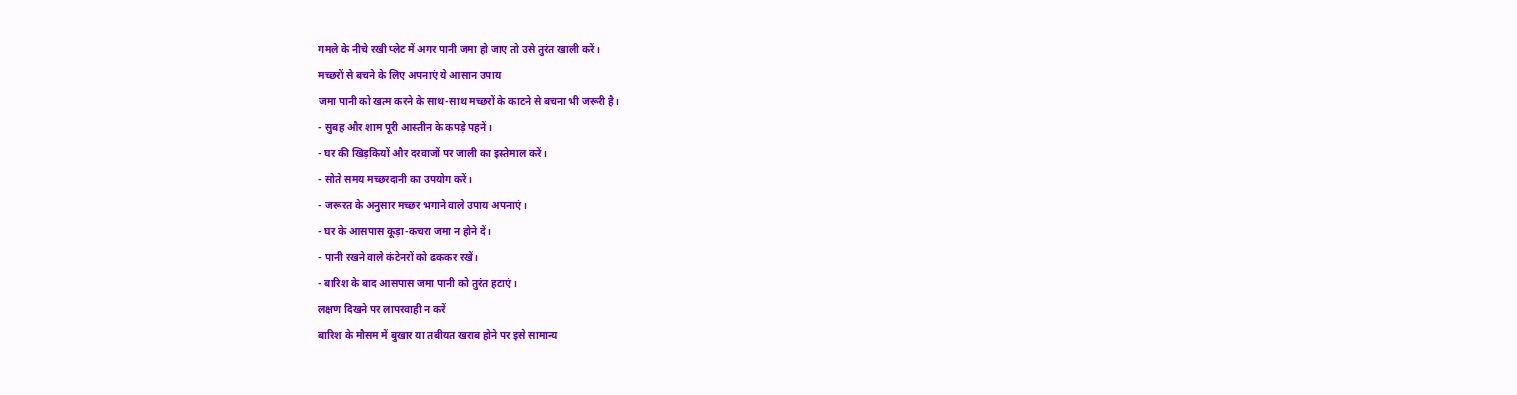गमले के नीचे रखी प्लेट में अगर पानी जमा हो जाए तो उसे तुरंत खाली करें।
मच्छरों से बचने के लिए अपनाएं ये आसान उपाय
जमा पानी को खत्म करने के साथ-साथ मच्छरों के काटने से बचना भी जरूरी है।
- सुबह और शाम पूरी आस्तीन के कपड़े पहनें।
- घर की खिड़कियों और दरवाजों पर जाली का इस्तेमाल करें।
- सोते समय मच्छरदानी का उपयोग करें।
- जरूरत के अनुसार मच्छर भगाने वाले उपाय अपनाएं।
- घर के आसपास कूड़ा-कचरा जमा न होने दें।
- पानी रखने वाले कंटेनरों को ढककर रखें।
- बारिश के बाद आसपास जमा पानी को तुरंत हटाएं।
लक्षण दिखने पर लापरवाही न करें
बारिश के मौसम में बुखार या तबीयत खराब होने पर इसे सामान्य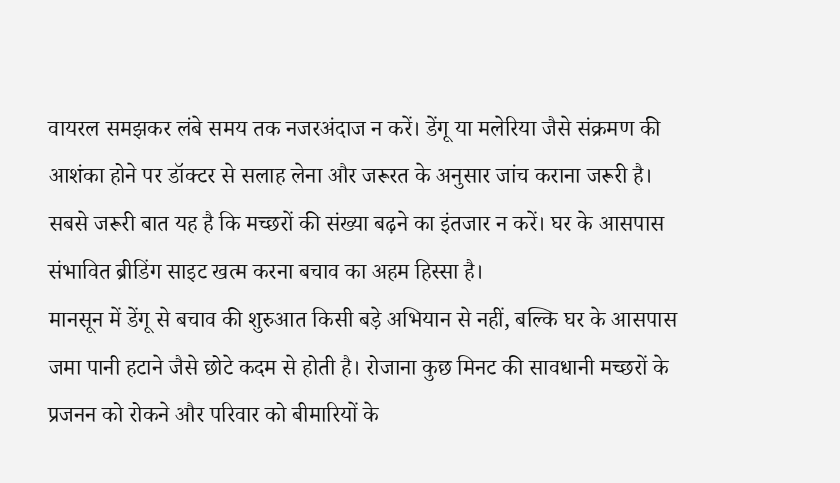वायरल समझकर लंबे समय तक नजरअंदाज न करें। डेंगू या मलेरिया जैसे संक्रमण की आशंका होने पर डॉक्टर से सलाह लेना और जरूरत के अनुसार जांच कराना जरूरी है।
सबसे जरूरी बात यह है कि मच्छरों की संख्या बढ़ने का इंतजार न करें। घर के आसपास संभावित ब्रीडिंग साइट खत्म करना बचाव का अहम हिस्सा है।
मानसून में डेंगू से बचाव की शुरुआत किसी बड़े अभियान से नहीं, बल्कि घर के आसपास जमा पानी हटाने जैसे छोटे कदम से होती है। रोजाना कुछ मिनट की सावधानी मच्छरों के प्रजनन को रोकने और परिवार को बीमारियों के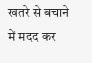खतरे से बचाने में मदद कर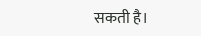सकती है।